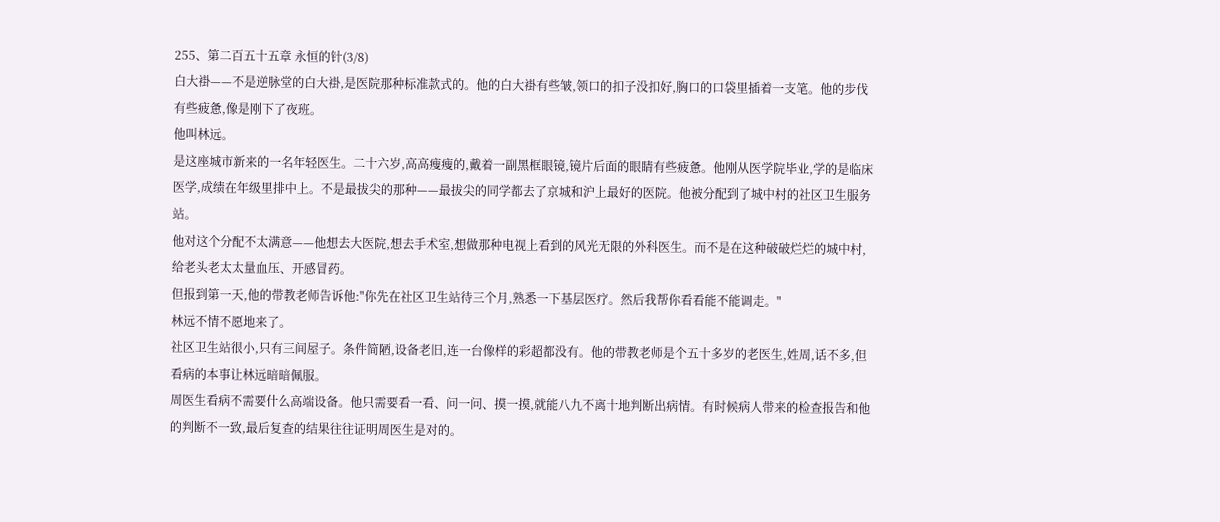255、第二百五十五章 永恒的针(3/8)
白大褂——不是逆脉堂的白大褂,是医院那种标准款式的。他的白大褂有些皱,领口的扣子没扣好,胸口的口袋里插着一支笔。他的步伐有些疲惫,像是刚下了夜班。
他叫林远。
是这座城市新来的一名年轻医生。二十六岁,高高瘦瘦的,戴着一副黑框眼镜,镜片后面的眼睛有些疲惫。他刚从医学院毕业,学的是临床医学,成绩在年级里排中上。不是最拔尖的那种——最拔尖的同学都去了京城和沪上最好的医院。他被分配到了城中村的社区卫生服务站。
他对这个分配不太满意——他想去大医院,想去手术室,想做那种电视上看到的风光无限的外科医生。而不是在这种破破烂烂的城中村,给老头老太太量血压、开感冒药。
但报到第一天,他的带教老师告诉他:"你先在社区卫生站待三个月,熟悉一下基层医疗。然后我帮你看看能不能调走。"
林远不情不愿地来了。
社区卫生站很小,只有三间屋子。条件简陋,设备老旧,连一台像样的彩超都没有。他的带教老师是个五十多岁的老医生,姓周,话不多,但看病的本事让林远暗暗佩服。
周医生看病不需要什么高端设备。他只需要看一看、问一问、摸一摸,就能八九不离十地判断出病情。有时候病人带来的检查报告和他的判断不一致,最后复查的结果往往证明周医生是对的。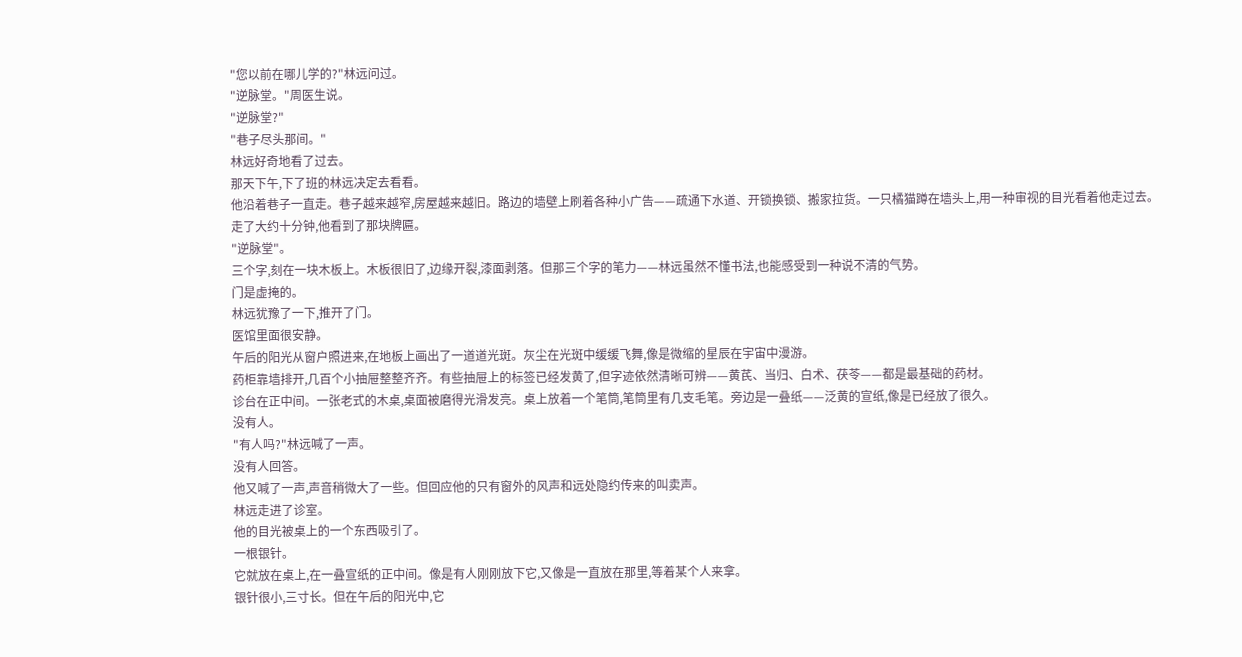"您以前在哪儿学的?"林远问过。
"逆脉堂。"周医生说。
"逆脉堂?"
"巷子尽头那间。"
林远好奇地看了过去。
那天下午,下了班的林远决定去看看。
他沿着巷子一直走。巷子越来越窄,房屋越来越旧。路边的墙壁上刷着各种小广告——疏通下水道、开锁换锁、搬家拉货。一只橘猫蹲在墙头上,用一种审视的目光看着他走过去。
走了大约十分钟,他看到了那块牌匾。
"逆脉堂"。
三个字,刻在一块木板上。木板很旧了,边缘开裂,漆面剥落。但那三个字的笔力——林远虽然不懂书法,也能感受到一种说不清的气势。
门是虚掩的。
林远犹豫了一下,推开了门。
医馆里面很安静。
午后的阳光从窗户照进来,在地板上画出了一道道光斑。灰尘在光斑中缓缓飞舞,像是微缩的星辰在宇宙中漫游。
药柜靠墙排开,几百个小抽屉整整齐齐。有些抽屉上的标签已经发黄了,但字迹依然清晰可辨——黄芪、当归、白术、茯苓——都是最基础的药材。
诊台在正中间。一张老式的木桌,桌面被磨得光滑发亮。桌上放着一个笔筒,笔筒里有几支毛笔。旁边是一叠纸——泛黄的宣纸,像是已经放了很久。
没有人。
"有人吗?"林远喊了一声。
没有人回答。
他又喊了一声,声音稍微大了一些。但回应他的只有窗外的风声和远处隐约传来的叫卖声。
林远走进了诊室。
他的目光被桌上的一个东西吸引了。
一根银针。
它就放在桌上,在一叠宣纸的正中间。像是有人刚刚放下它,又像是一直放在那里,等着某个人来拿。
银针很小,三寸长。但在午后的阳光中,它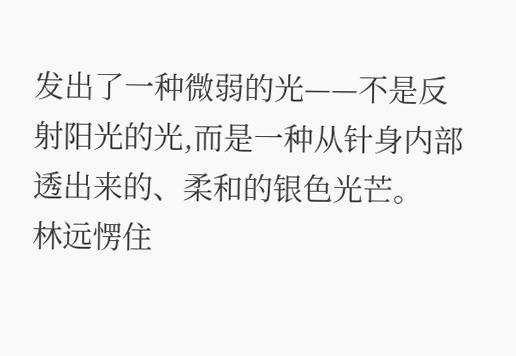发出了一种微弱的光——不是反射阳光的光,而是一种从针身内部透出来的、柔和的银色光芒。
林远愣住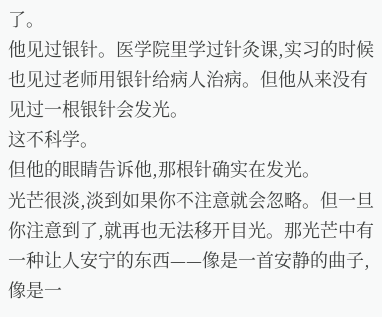了。
他见过银针。医学院里学过针灸课,实习的时候也见过老师用银针给病人治病。但他从来没有见过一根银针会发光。
这不科学。
但他的眼睛告诉他,那根针确实在发光。
光芒很淡,淡到如果你不注意就会忽略。但一旦你注意到了,就再也无法移开目光。那光芒中有一种让人安宁的东西——像是一首安静的曲子,像是一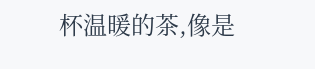杯温暖的茶,像是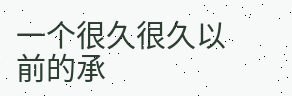一个很久很久以前的承